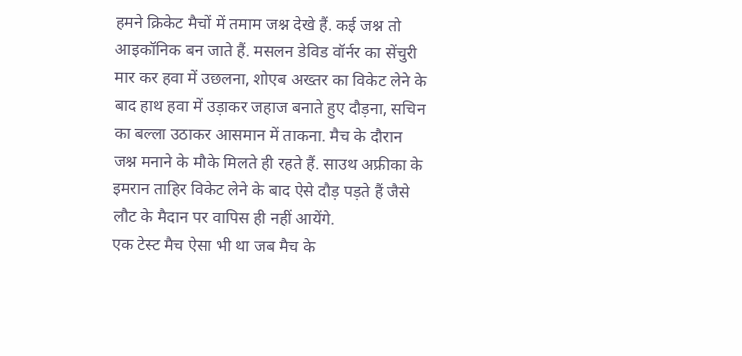हमने क्रिकेट मैचों में तमाम जश्न देखे हैं. कई जश्न तो आइकॉनिक बन जाते हैं. मसलन डेविड वॉर्नर का सेंचुरी मार कर हवा में उछलना, शोएब अख्तर का विकेट लेने के बाद हाथ हवा में उड़ाकर जहाज बनाते हुए दौड़ना, सचिन का बल्ला उठाकर आसमान में ताकना. मैच के दौरान जश्न मनाने के मौके मिलते ही रहते हैं. साउथ अफ्रीका के इमरान ताहिर विकेट लेने के बाद ऐसे दौड़ पड़ते हैं जैसे लौट के मैदान पर वापिस ही नहीं आयेंगे.
एक टेस्ट मैच ऐसा भी था जब मैच के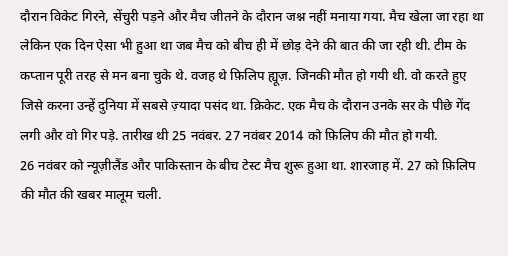दौरान विकेट गिरने, सेंचुरी पड़ने और मैच जीतने के दौरान जश्न नहीं मनाया गया. मैच खेला जा रहा था लेकिन एक दिन ऐसा भी हुआ था जब मैच को बीच ही में छोड़ देने की बात की जा रही थी. टीम के कप्तान पूरी तरह से मन बना चुके थे. वजह थे फ़िलिप ह्यूज़. जिनकी मौत हो गयी थी. वो करते हुए जिसे करना उन्हें दुनिया में सबसे ज़्यादा पसंद था. क्रिकेट. एक मैच के दौरान उनके सर के पीछे गेंद लगी और वो गिर पड़े. तारीख थी 25 नवंबर. 27 नवंबर 2014 को फ़िलिप की मौत हो गयी.
26 नवंबर को न्यूज़ीलैंड और पाकिस्तान के बीच टेस्ट मैच शुरू हुआ था. शारजाह में. 27 को फ़िलिप की मौत की खबर मालूम चली.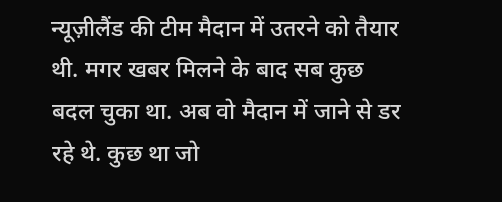न्यूज़ीलैंड की टीम मैदान में उतरने को तैयार थी. मगर खबर मिलने के बाद सब कुछ बदल चुका था. अब वो मैदान में जाने से डर रहे थे. कुछ था जो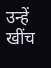उन्हें खींच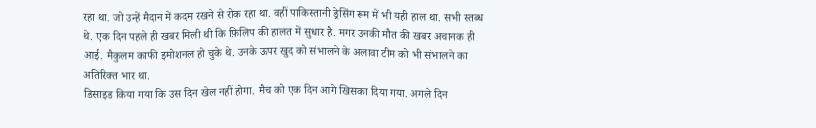रहा था. जो उन्हें मैदान में कदम रखने से रोक रहा था. वहीं पाकिस्तानी ड्रेसिंग रूम में भी यही हाल था. सभी स्तब्ध थे. एक दिन पहले ही खबर मिली थी कि फ़िलिप की हालत में सुधार है. मगर उनकी मौत की खबर अचानक ही आई. मैकुलम काफी इमोशनल हो चुके थे. उनके ऊपर खुद को संभालने के अलावा टीम को भी संभालने का अतिरिक्त भार था.
डिसाइड किया गया कि उस दिन खेल नहीं होगा. मैच को एक दिन आगे खिसका दिया गया. अगले दिन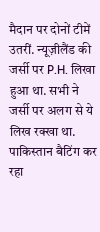मैदान पर दोनों टीमें उतरीं. न्यूज़ीलैंड की जर्सी पर P.H. लिखा हुआ था. सभी ने जर्सी पर अलग से ये लिख रक्खा था. पाकिस्तान बैटिंग कर रहा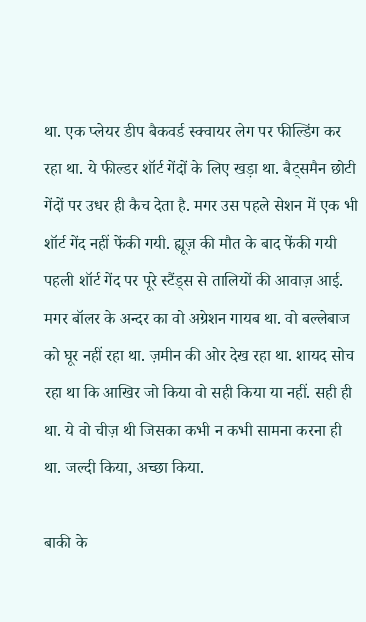था. एक प्लेयर डीप बैकवर्ड स्क्वायर लेग पर फील्डिंग कर रहा था. ये फील्डर शॉर्ट गेंदों के लिए खड़ा था. बैट्समैन छोटी गेंदों पर उधर ही कैच देता है. मगर उस पहले सेशन में एक भी शॉर्ट गेंद नहीं फेंकी गयी. ह्यूज़ की मौत के बाद फेंकी गयी पहली शॉर्ट गेंद पर पूरे स्टैंड्स से तालियों की आवाज़ आई. मगर बॉलर के अन्दर का वो अग्रेशन गायब था. वो बल्लेबाज को घूर नहीं रहा था. ज़मीन की ओर देख रहा था. शायद सोच रहा था कि आखिर जो किया वो सही किया या नहीं. सही ही था. ये वो चीज़ थी जिसका कभी न कभी सामना करना ही था. जल्दी किया, अच्छा किया.

बाकी के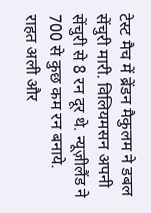टेस्ट मैच में ब्रेंडन मैकुलम ने डबल सेंचुरी मारी. विलियमसन अपनी सेंचुरी से 8 रन दूर थे. न्यूज़ीलैंड ने 700 से कुछ कम रन बनाये. राहत अली और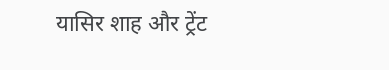यासिर शाह और ट्रेंट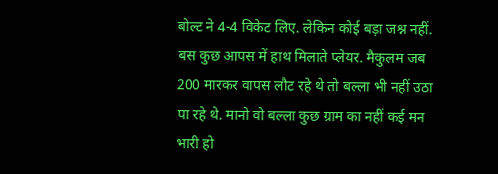बोल्ट ने 4-4 विकेट लिए. लेकिन कोई बड़ा जश्न नहीं. बस कुछ आपस में हाथ मिलाते प्लेयर. मैकुलम जब 200 मारकर वापस लौट रहे थे तो बल्ला भी नहीं उठा पा रहे थे. मानो वो बल्ला कुछ ग्राम का नहीं कई मन भारी हो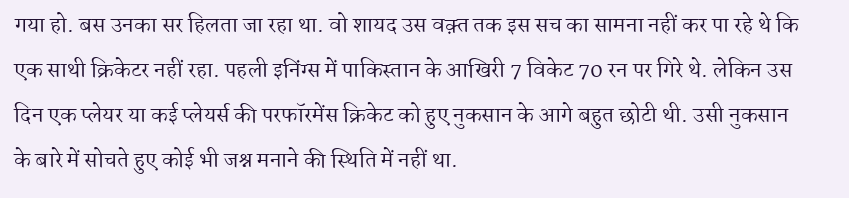गया हो. बस उनका सर हिलता जा रहा था. वो शायद उस वक़्त तक इस सच का सामना नहीं कर पा रहे थे कि एक साथी क्रिकेटर नहीं रहा. पहली इनिंग्स में पाकिस्तान के आखिरी 7 विकेट 70 रन पर गिरे थे. लेकिन उस दिन एक प्लेयर या कई प्लेयर्स की परफॉरमेंस क्रिकेट को हुए नुकसान के आगे बहुत छोटी थी. उसी नुकसान के बारे में सोचते हुए कोई भी जश्न मनाने की स्थिति में नहीं था.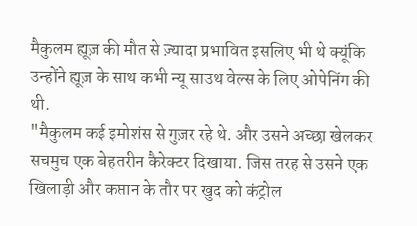मैकुलम ह्यूज़ की मौत से ज़्यादा प्रभावित इसलिए भी थे क्यूंकि उन्होंने ह्यूज़ के साथ कभी न्यू साउथ वेल्स के लिए ओपेनिंग की थी.
"मैकुलम कई इमोशंस से गुज़र रहे थे. और उसने अच्छा खेलकर सचमुच एक बेहतरीन कैरेक्टर दिखाया. जिस तरह से उसने एक खिलाड़ी और कप्तान के तौर पर खुद को कंट्रोल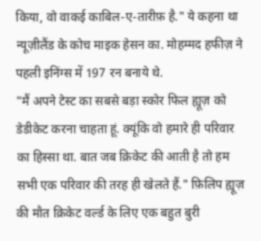किया, वो वाकई काबिल-ए-तारीफ़ है." ये कहना था न्यूज़ीलैंड के कोच माइक हेसन का. मोहम्मद हफीज़ ने पहली इनिंग्स में 197 रन बनाये थे.
"मैं अपने टेस्ट का सबसे बड़ा स्कोर फिल ह्यूज़ को डेडीकेट करना चाहता हूं. क्यूंकि वो हमारे ही परिवार का हिस्सा था. बात जब क्रिकेट की आती है तो हम सभी एक परिवार की तरह ही खेलते हैं." फ़िलिप ह्यूज़ की मौत क्रिकेट वर्ल्ड के लिए एक बहुत बुरी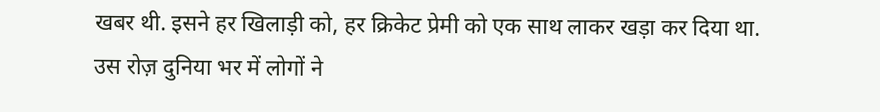खबर थी. इसने हर खिलाड़ी को, हर क्रिकेट प्रेमी को एक साथ लाकर खड़ा कर दिया था. उस रोज़ दुनिया भर में लोगों ने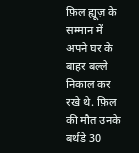फ़िल ह्यूज़ के सम्मान में अपने घर के बाहर बल्ले निकाल कर रखे थे. फ़िल की मौत उनके बर्थडे 30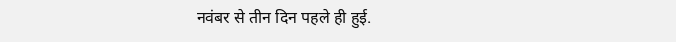नवंबर से तीन दिन पहले ही हुई.